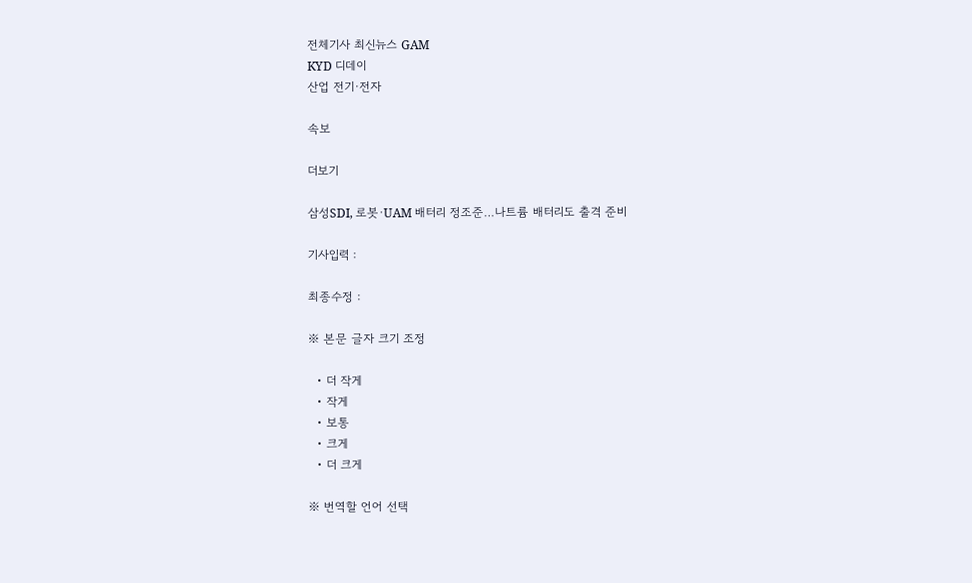전체기사 최신뉴스 GAM
KYD 디데이
산업 전기·전자

속보

더보기

삼성SDI, 로봇·UAM 배터리 정조준…나트륨 배터리도 출격 준비

기사입력 :

최종수정 :

※ 본문 글자 크기 조정

  • 더 작게
  • 작게
  • 보통
  • 크게
  • 더 크게

※ 번역할 언어 선택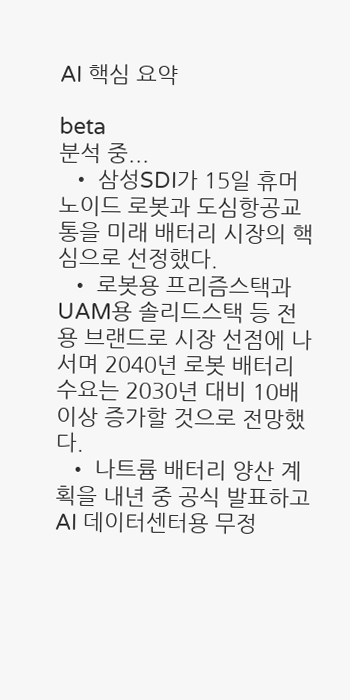AI 핵심 요약

beta
분석 중...
  • 삼성SDI가 15일 휴머노이드 로봇과 도심항공교통을 미래 배터리 시장의 핵심으로 선정했다.
  • 로봇용 프리즘스택과 UAM용 솔리드스택 등 전용 브랜드로 시장 선점에 나서며 2040년 로봇 배터리 수요는 2030년 대비 10배 이상 증가할 것으로 전망했다.
  • 나트륨 배터리 양산 계획을 내년 중 공식 발표하고 AI 데이터센터용 무정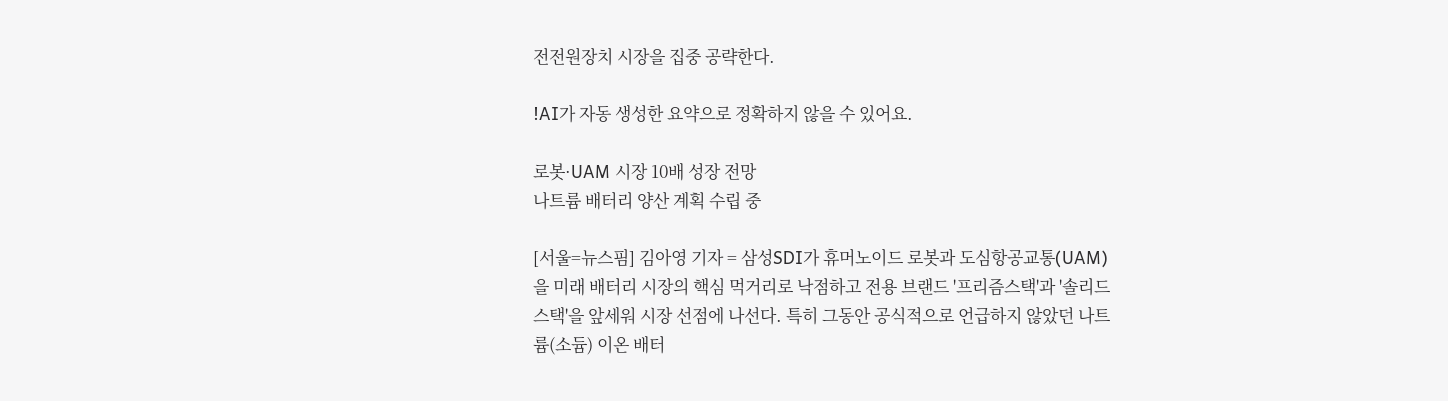전전원장치 시장을 집중 공략한다.

!AI가 자동 생성한 요약으로 정확하지 않을 수 있어요.

로봇·UAM 시장 10배 성장 전망
나트륨 배터리 양산 계획 수립 중

[서울=뉴스핌] 김아영 기자 = 삼성SDI가 휴머노이드 로봇과 도심항공교통(UAM)을 미래 배터리 시장의 핵심 먹거리로 낙점하고 전용 브랜드 '프리즘스택'과 '솔리드스택'을 앞세워 시장 선점에 나선다. 특히 그동안 공식적으로 언급하지 않았던 나트륨(소듐) 이온 배터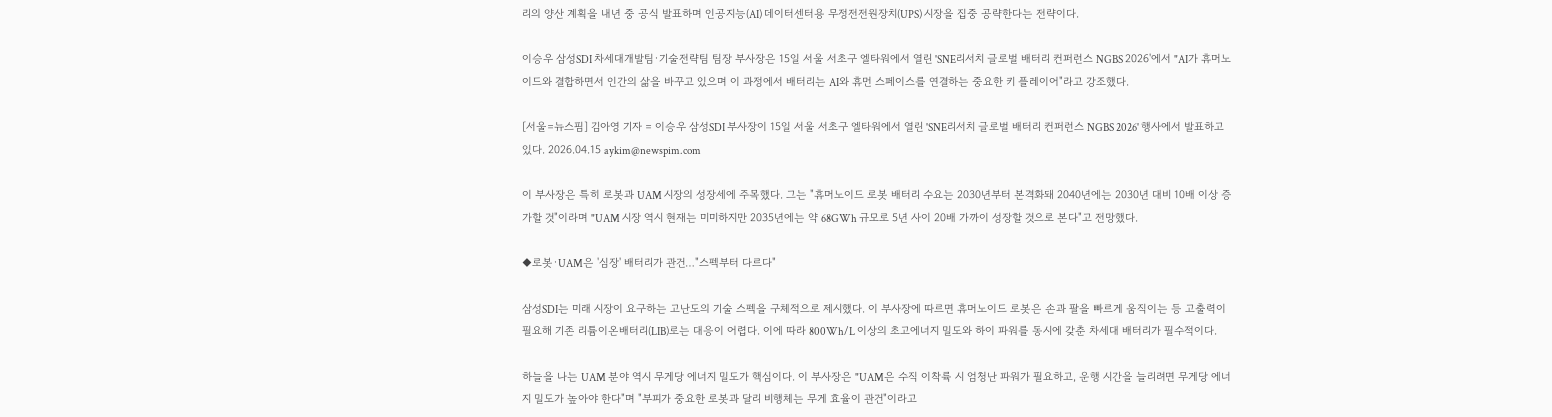리의 양산 계획을 내년 중 공식 발표하며 인공지능(AI) 데이터센터용 무정전전원장치(UPS) 시장을 집중 공략한다는 전략이다.

이승우 삼성SDI 차세대개발팀·기술전략팀 팀장 부사장은 15일 서울 서초구 엘타워에서 열린 'SNE리서치 글로벌 배터리 컨퍼런스 NGBS 2026'에서 "AI가 휴머노이드와 결합하면서 인간의 삶을 바꾸고 있으며 이 과정에서 배터리는 AI와 휴먼 스페이스를 연결하는 중요한 키 플레이어"라고 강조했다.

[서울=뉴스핌] 김아영 기자 = 이승우 삼성SDI 부사장이 15일 서울 서초구 엘타워에서 열린 'SNE리서치 글로벌 배터리 컨퍼런스 NGBS 2026' 행사에서 발표하고 있다. 2026.04.15 aykim@newspim.com

이 부사장은 특히 로봇과 UAM 시장의 성장세에 주목했다. 그는 "휴머노이드 로봇 배터리 수요는 2030년부터 본격화돼 2040년에는 2030년 대비 10배 이상 증가할 것"이라며 "UAM 시장 역시 현재는 미미하지만 2035년에는 약 68GWh 규모로 5년 사이 20배 가까이 성장할 것으로 본다"고 전망했다.

◆로봇·UAM은 '심장' 배터리가 관건…"스펙부터 다르다"

삼성SDI는 미래 시장이 요구하는 고난도의 기술 스펙을 구체적으로 제시했다. 이 부사장에 따르면 휴머노이드 로봇은 손과 팔을 빠르게 움직이는 등 고출력이 필요해 기존 리튬이온배터리(LIB)로는 대응이 어렵다. 이에 따라 800Wh/L 이상의 초고에너지 밀도와 하이 파워를 동시에 갖춘 차세대 배터리가 필수적이다.

하늘을 나는 UAM 분야 역시 무게당 에너지 밀도가 핵심이다. 이 부사장은 "UAM은 수직 이착륙 시 엄청난 파워가 필요하고, 운행 시간을 늘리려면 무게당 에너지 밀도가 높아야 한다"며 "부피가 중요한 로봇과 달리 비행체는 무게 효율이 관건"이라고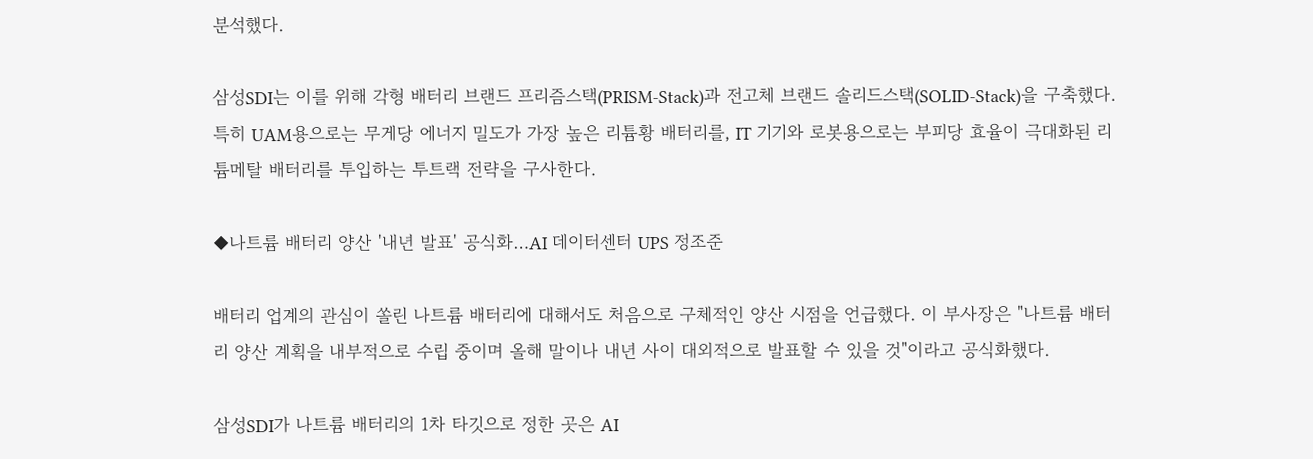분석했다.

삼성SDI는 이를 위해 각형 배터리 브랜드 프리즘스택(PRISM-Stack)과 전고체 브랜드 솔리드스택(SOLID-Stack)을 구축했다. 특히 UAM용으로는 무게당 에너지 밀도가 가장 높은 리튬황 배터리를, IT 기기와 로봇용으로는 부피당 효율이 극대화된 리튬메탈 배터리를 투입하는 투트랙 전략을 구사한다.

◆나트륨 배터리 양산 '내년 발표' 공식화…AI 데이터센터 UPS 정조준

배터리 업계의 관심이 쏠린 나트륨 배터리에 대해서도 처음으로 구체적인 양산 시점을 언급했다. 이 부사장은 "나트륨 배터리 양산 계획을 내부적으로 수립 중이며 올해 말이나 내년 사이 대외적으로 발표할 수 있을 것"이라고 공식화했다.

삼성SDI가 나트륨 배터리의 1차 타깃으로 정한 곳은 AI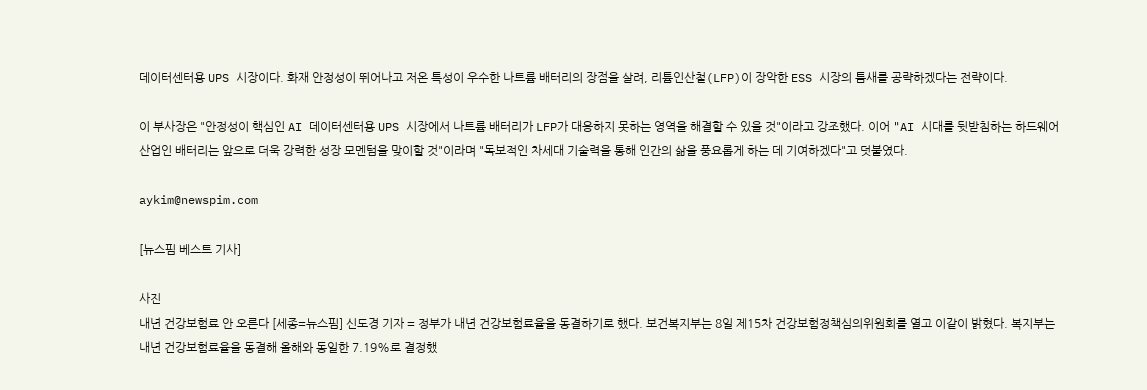데이터센터용 UPS 시장이다. 화재 안정성이 뛰어나고 저온 특성이 우수한 나트륨 배터리의 장점을 살려, 리튬인산철(LFP)이 장악한 ESS 시장의 틈새를 공략하겠다는 전략이다.

이 부사장은 "안정성이 핵심인 AI 데이터센터용 UPS 시장에서 나트륨 배터리가 LFP가 대응하지 못하는 영역을 해결할 수 있을 것"이라고 강조했다. 이어 "AI 시대를 뒷받침하는 하드웨어 산업인 배터리는 앞으로 더욱 강력한 성장 모멘텀을 맞이할 것"이라며 "독보적인 차세대 기술력을 통해 인간의 삶을 풍요롭게 하는 데 기여하겠다"고 덧붙였다.

aykim@newspim.com

[뉴스핌 베스트 기사]

사진
내년 건강보험료 안 오른다 [세종=뉴스핌] 신도경 기자 = 정부가 내년 건강보험료율을 동결하기로 했다. 보건복지부는 8일 제15차 건강보험정책심의위원회를 열고 이같이 밝혔다. 복지부는 내년 건강보험료율을 동결해 올해와 동일한 7.19%로 결정했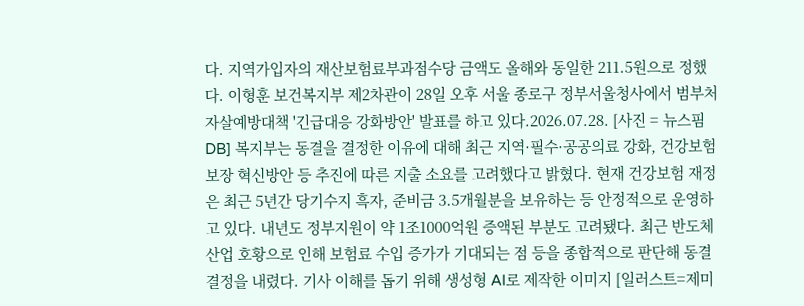다. 지역가입자의 재산보험료부과점수당 금액도 올해와 동일한 211.5원으로 정했다. 이형훈 보건복지부 제2차관이 28일 오후 서울 종로구 정부서울청사에서 범부처 자살예방대책 '긴급대응 강화방안' 발표를 하고 있다.2026.07.28. [사진 = 뉴스핌DB] 복지부는 동결을 결정한 이유에 대해 최근 지역·필수·공공의료 강화, 건강보험 보장 혁신방안 등 추진에 따른 지출 소요를 고려했다고 밝혔다. 현재 건강보험 재정은 최근 5년간 당기수지 흑자, 준비금 3.5개월분을 보유하는 등 안정적으로 운영하고 있다. 내년도 정부지원이 약 1조1000억원 증액된 부분도 고려됐다. 최근 반도체 산업 호황으로 인해 보험료 수입 증가가 기대되는 점 등을 종합적으로 판단해 동결 결정을 내렸다. 기사 이해를 돕기 위해 생성형 AI로 제작한 이미지 [일러스트=제미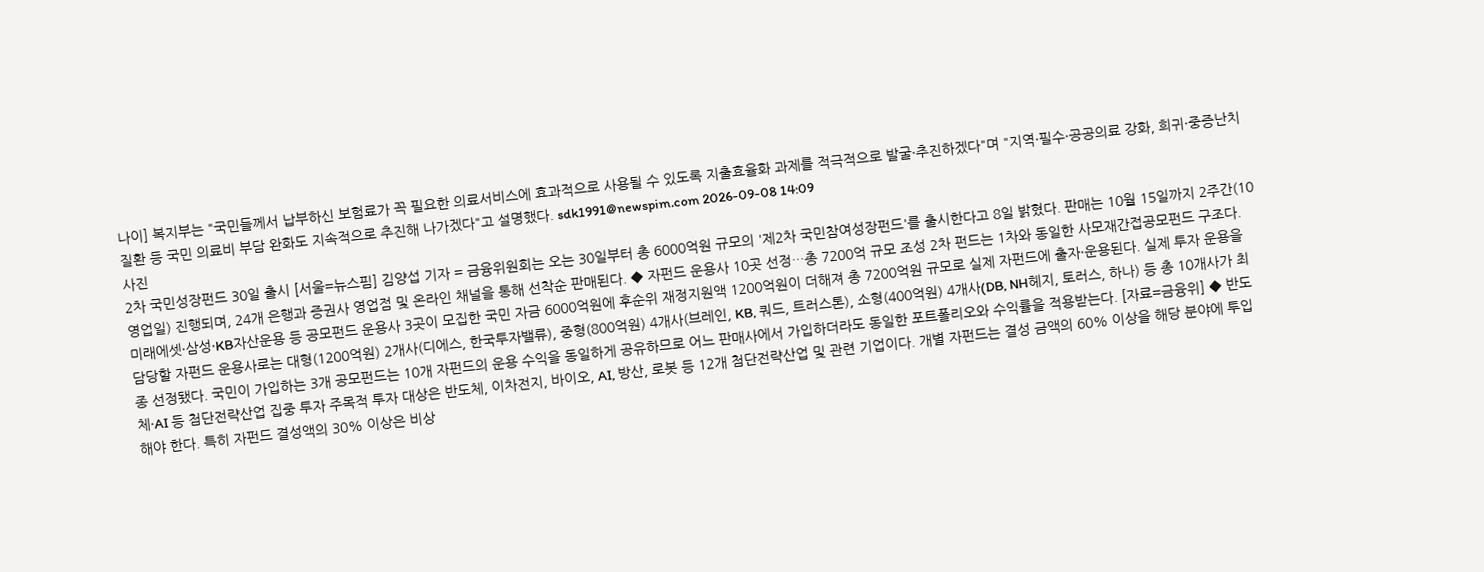나이] 복지부는 "국민들께서 납부하신 보험료가 꼭 필요한 의료서비스에 효과적으로 사용될 수 있도록 지출효율화 과제를 적극적으로 발굴·추진하겠다"며 "지역·필수·공공의료 강화, 희귀·중증난치질환 등 국민 의료비 부담 완화도 지속적으로 추진해 나가겠다"고 설명했다. sdk1991@newspim.com 2026-09-08 14:09
사진
2차 국민성장펀드 30일 출시 [서울=뉴스핌] 김양섭 기자 = 금융위원회는 오는 30일부터 총 6000억원 규모의 '제2차 국민참여성장펀드'를 출시한다고 8일 밝혔다. 판매는 10월 15일까지 2주간(10영업일) 진행되며, 24개 은행과 증권사 영업점 및 온라인 채널을 통해 선착순 판매된다. ◆ 자펀드 운용사 10곳 선정…총 7200억 규모 조성 2차 펀드는 1차와 동일한 사모재간접공모펀드 구조다. 미래에셋·삼성·KB자산운용 등 공모펀드 운용사 3곳이 모집한 국민 자금 6000억원에 후순위 재정지원액 1200억원이 더해져 총 7200억원 규모로 실제 자펀드에 출자·운용된다. 실제 투자 운용을 담당할 자펀드 운용사로는 대형(1200억원) 2개사(디에스, 한국투자밸류), 중형(800억원) 4개사(브레인, KB, 쿼드, 트러스톤), 소형(400억원) 4개사(DB, NH헤지, 토러스, 하나) 등 총 10개사가 최종 선정됐다. 국민이 가입하는 3개 공모펀드는 10개 자펀드의 운용 수익을 동일하게 공유하므로 어느 판매사에서 가입하더라도 동일한 포트폴리오와 수익률을 적용받는다. [자료=금융위] ◆ 반도체·AI 등 첨단전략산업 집중 투자 주목적 투자 대상은 반도체, 이차전지, 바이오, AI, 방산, 로봇 등 12개 첨단전략산업 및 관련 기업이다. 개별 자펀드는 결성 금액의 60% 이상을 해당 분야에 투입해야 한다. 특히 자펀드 결성액의 30% 이상은 비상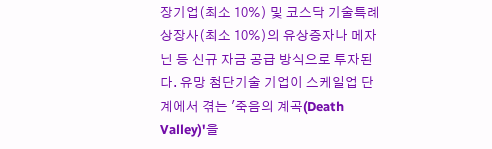장기업(최소 10%) 및 코스닥 기술특례상장사(최소 10%)의 유상증자나 메자닌 등 신규 자금 공급 방식으로 투자된다. 유망 첨단기술 기업이 스케일업 단계에서 겪는 '죽음의 계곡(Death Valley)'을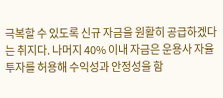극복할 수 있도록 신규 자금을 원활히 공급하겠다는 취지다. 나머지 40% 이내 자금은 운용사 자율 투자를 허용해 수익성과 안정성을 함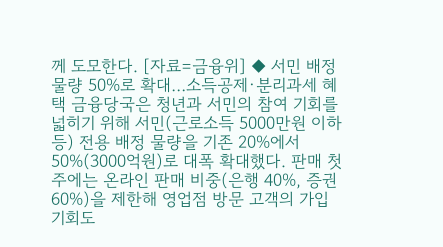께 도모한다. [자료=금융위] ◆ 서민 배정 물량 50%로 확대…소득공제·분리과세 혜택 금융당국은 청년과 서민의 참여 기회를 넓히기 위해 서민(근로소득 5000만원 이하 등) 전용 배정 물량을 기존 20%에서 50%(3000억원)로 대폭 확대했다. 판매 첫 주에는 온라인 판매 비중(은행 40%, 증권 60%)을 제한해 영업점 방문 고객의 가입 기회도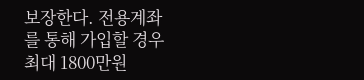보장한다. 전용계좌를 통해 가입할 경우 최대 1800만원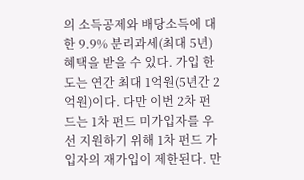의 소득공제와 배당소득에 대한 9.9% 분리과세(최대 5년) 혜택을 받을 수 있다. 가입 한도는 연간 최대 1억원(5년간 2억원)이다. 다만 이번 2차 펀드는 1차 펀드 미가입자를 우선 지원하기 위해 1차 펀드 가입자의 재가입이 제한된다. 만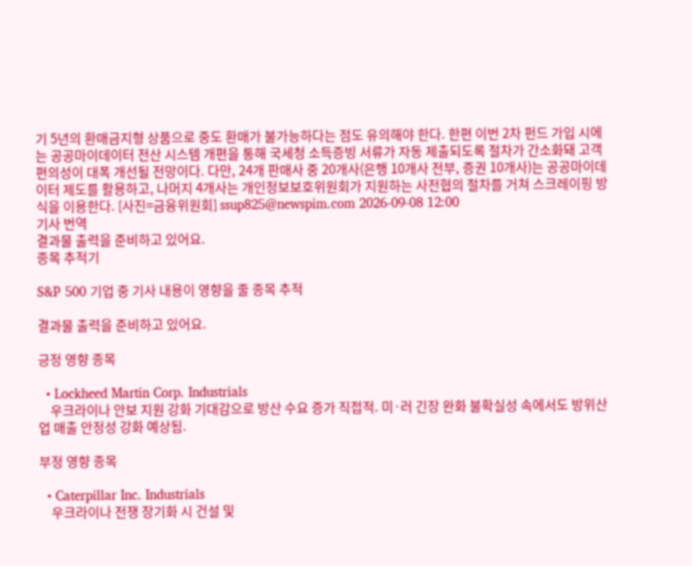기 5년의 환매금지형 상품으로 중도 환매가 불가능하다는 점도 유의해야 한다. 한편 이번 2차 펀드 가입 시에는 공공마이데이터 전산 시스템 개편을 통해 국세청 소득증빙 서류가 자동 제출되도록 절차가 간소화돼 고객 편의성이 대폭 개선될 전망이다. 다만, 24개 판매사 중 20개사(은행 10개사 전부, 증권 10개사)는 공공마이데이터 제도를 활용하고, 나머지 4개사는 개인정보보호위원회가 지원하는 사전협의 절차를 거쳐 스크레이핑 방식을 이용한다. [사진=금융위원회] ssup825@newspim.com 2026-09-08 12:00
기사 번역
결과물 출력을 준비하고 있어요.
종목 추적기

S&P 500 기업 중 기사 내용이 영향을 줄 종목 추적

결과물 출력을 준비하고 있어요.

긍정 영향 종목

  • Lockheed Martin Corp. Industrials
    우크라이나 안보 지원 강화 기대감으로 방산 수요 증가 직접적. 미·러 긴장 완화 불확실성 속에서도 방위산업 매출 안정성 강화 예상됨.

부정 영향 종목

  • Caterpillar Inc. Industrials
    우크라이나 전쟁 장기화 시 건설 및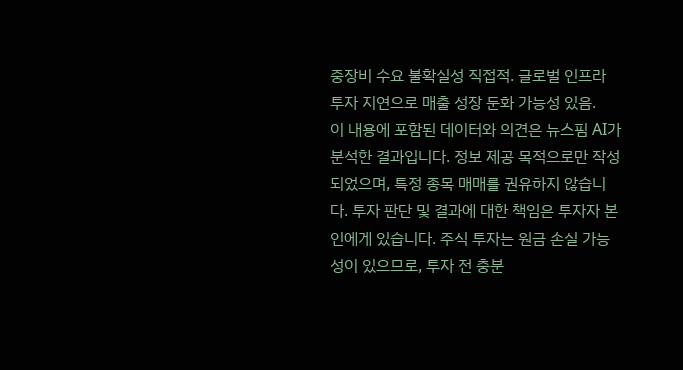중장비 수요 불확실성 직접적. 글로벌 인프라 투자 지연으로 매출 성장 둔화 가능성 있음.
이 내용에 포함된 데이터와 의견은 뉴스핌 AI가 분석한 결과입니다. 정보 제공 목적으로만 작성되었으며, 특정 종목 매매를 권유하지 않습니다. 투자 판단 및 결과에 대한 책임은 투자자 본인에게 있습니다. 주식 투자는 원금 손실 가능성이 있으므로, 투자 전 충분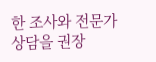한 조사와 전문가 상담을 권장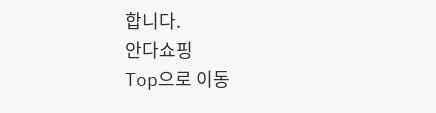합니다.
안다쇼핑
Top으로 이동